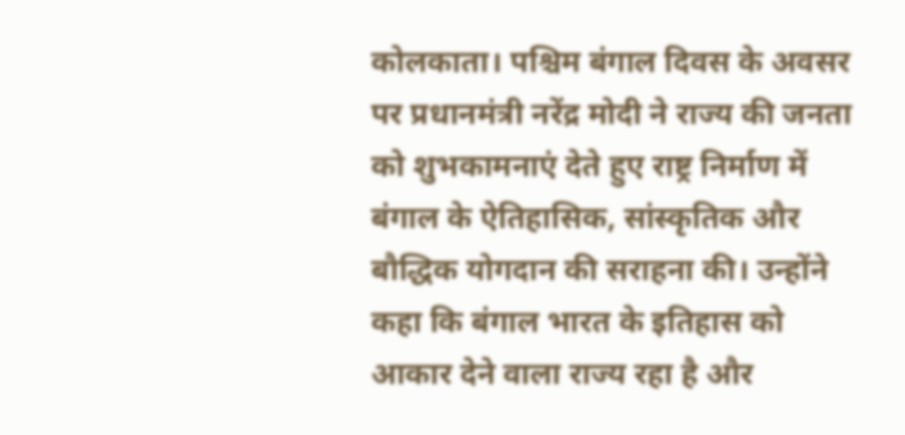कोलकाता। पश्चिम बंगाल दिवस के अवसर पर प्रधानमंत्री नरेंद्र मोदी ने राज्य की जनता को शुभकामनाएं देते हुए राष्ट्र निर्माण में बंगाल के ऐतिहासिक, सांस्कृतिक और बौद्धिक योगदान की सराहना की। उन्होंने कहा कि बंगाल भारत के इतिहास को आकार देने वाला राज्य रहा है और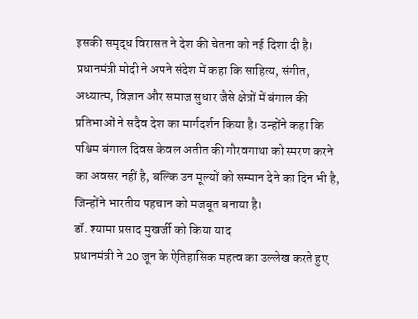इसकी समृद्ध विरासत ने देश की चेतना को नई दिशा दी है।
प्रधानमंत्री मोदी ने अपने संदेश में कहा कि साहित्य, संगीत, अध्यात्म, विज्ञान और समाज सुधार जैसे क्षेत्रों में बंगाल की प्रतिभाओं ने सदैव देश का मार्गदर्शन किया है। उन्होंने कहा कि पश्चिम बंगाल दिवस केवल अतीत की गौरवगाथा को स्मरण करने का अवसर नहीं है, बल्कि उन मूल्यों को सम्मान देने का दिन भी है, जिन्होंने भारतीय पहचान को मजबूत बनाया है।
डॉ. श्यामा प्रसाद मुखर्जी को किया याद
प्रधानमंत्री ने 20 जून के ऐतिहासिक महत्व का उल्लेख करते हुए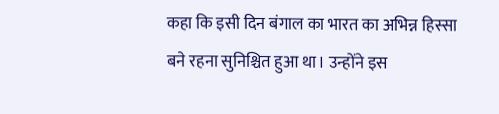कहा कि इसी दिन बंगाल का भारत का अभिन्न हिस्सा बने रहना सुनिश्चित हुआ था। उन्होंने इस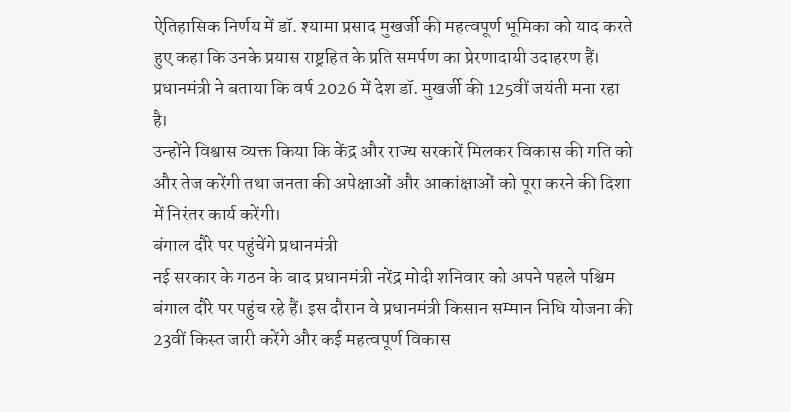ऐतिहासिक निर्णय में डॉ. श्यामा प्रसाद मुखर्जी की महत्वपूर्ण भूमिका को याद करते हुए कहा कि उनके प्रयास राष्ट्रहित के प्रति समर्पण का प्रेरणादायी उदाहरण हैं। प्रधानमंत्री ने बताया कि वर्ष 2026 में देश डॉ. मुखर्जी की 125वीं जयंती मना रहा है।
उन्होंने विश्वास व्यक्त किया कि केंद्र और राज्य सरकारें मिलकर विकास की गति को और तेज करेंगी तथा जनता की अपेक्षाओं और आकांक्षाओं को पूरा करने की दिशा में निरंतर कार्य करेंगी।
बंगाल दौरे पर पहुंचेंगे प्रधानमंत्री
नई सरकार के गठन के बाद प्रधानमंत्री नरेंद्र मोदी शनिवार को अपने पहले पश्चिम बंगाल दौरे पर पहुंच रहे हैं। इस दौरान वे प्रधानमंत्री किसान सम्मान निधि योजना की 23वीं किस्त जारी करेंगे और कई महत्वपूर्ण विकास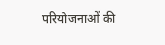परियोजनाओं की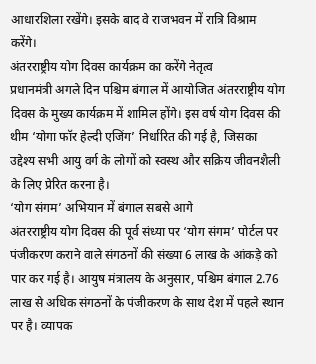आधारशिला रखेंगे। इसके बाद वे राजभवन में रात्रि विश्राम करेंगे।
अंतरराष्ट्रीय योग दिवस कार्यक्रम का करेंगे नेतृत्व
प्रधानमंत्री अगले दिन पश्चिम बंगाल में आयोजित अंतरराष्ट्रीय योग दिवस के मुख्य कार्यक्रम में शामिल होंगे। इस वर्ष योग दिवस की थीम ‘योगा फॉर हेल्दी एजिंग’ निर्धारित की गई है, जिसका उद्देश्य सभी आयु वर्ग के लोगों को स्वस्थ और सक्रिय जीवनशैली के लिए प्रेरित करना है।
‘योग संगम’ अभियान में बंगाल सबसे आगे
अंतरराष्ट्रीय योग दिवस की पूर्व संध्या पर ‘योग संगम’ पोर्टल पर पंजीकरण कराने वाले संगठनों की संख्या 6 लाख के आंकड़े को पार कर गई है। आयुष मंत्रालय के अनुसार, पश्चिम बंगाल 2.76 लाख से अधिक संगठनों के पंजीकरण के साथ देश में पहले स्थान पर है। व्यापक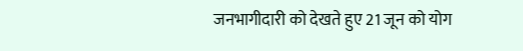जनभागीदारी को देखते हुए 21 जून को योग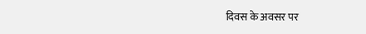दिवस के अवसर पर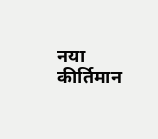नया कीर्तिमान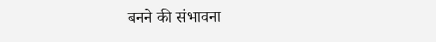बनने की संभावना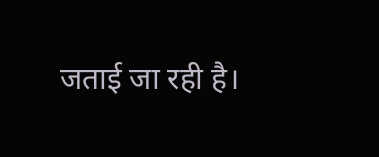जताई जा रही है।